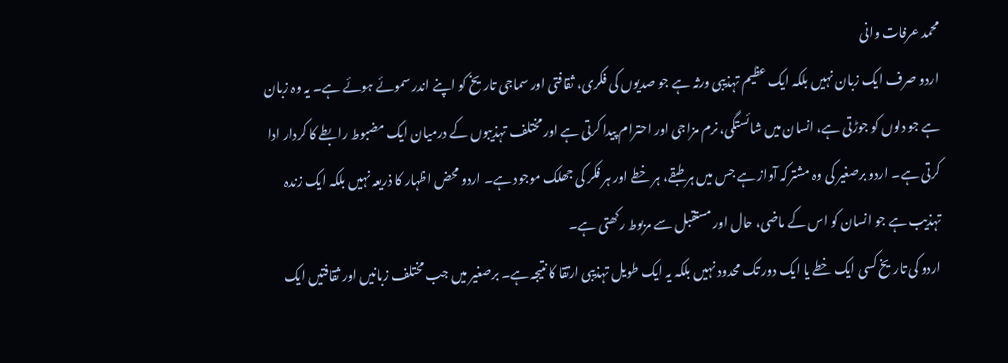محمد عرفات وانی
اردو صرف ایک زبان نہیں بلکہ ایک عظیم تہذیبی ورثہ ہے جو صدیوں کی فکری، ثقافتی اور سماجی تاریخ کو اپنے اندر سموئے ہوئے ہے۔ یہ وہ زبان ہے جو دلوں کو جوڑتی ہے، انسان میں شائستگی، نرم مزاجی اور احترام پیدا کرتی ہے اور مختلف تہذیبوں کے درمیان ایک مضبوط رابطے کا کردار ادا کرتی ہے۔ اردو برصغیر کی وہ مشترکہ آواز ہے جس میں ہر طبقے، ہر خطے اور ہر فکر کی جھلک موجود ہے۔ اردو محض اظہار کا ذریعہ نہیں بلکہ ایک زندہ تہذیب ہے جو انسان کو اس کے ماضی، حال اور مستقبل سے مربوط رکھتی ہے۔
اردو کی تاریخ کسی ایک خطے یا ایک دور تک محدود نہیں بلکہ یہ ایک طویل تہذیبی ارتقا کا نتیجہ ہے۔ برصغیر میں جب مختلف زبانیں اور ثقافتیں ایک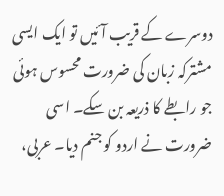دوسرے کے قریب آئیں تو ایک ایسی مشترکہ زبان کی ضرورت محسوس ہوئی جو رابطے کا ذریعہ بن سکے۔ اسی ضرورت نے اردو کو جنم دیا۔ عربی،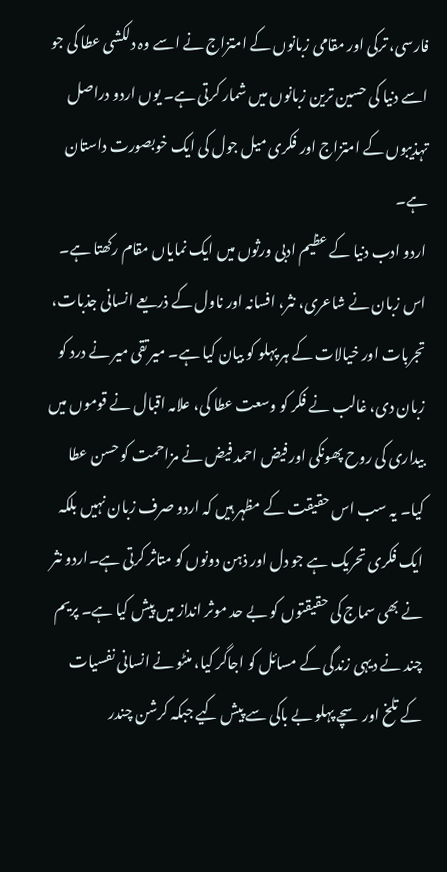فارسی، ترکی اور مقامی زبانوں کے امتزاج نے اسے وہ دلکشی عطا کی جو اسے دنیا کی حسین ترین زبانوں میں شمار کرتی ہے۔ یوں اردو دراصل تہذیبوں کے امتزاج اور فکری میل جول کی ایک خوبصورت داستان ہے۔
اردو ادب دنیا کے عظیم ادبی ورثوں میں ایک نمایاں مقام رکھتا ہے۔ اس زبان نے شاعری، نثر، افسانہ اور ناول کے ذریعے انسانی جذبات، تجربات اور خیالات کے ہر پہلو کو بیان کیا ہے۔ میر تقی میر نے درد کو زبان دی، غالب نے فکر کو وسعت عطا کی، علامہ اقبال نے قوموں میں بیداری کی روح پھونکی اور فیض احمد فیض نے مزاحمت کو حسن عطا کیا۔ یہ سب اس حقیقت کے مظہر ہیں کہ اردو صرف زبان نہیں بلکہ ایک فکری تحریک ہے جو دل اور ذہن دونوں کو متاثر کرتی ہے۔اردو نثر نے بھی سماج کی حقیقتوں کو بے حد موثر انداز میں پیش کیا ہے۔ پریم چند نے دیہی زندگی کے مسائل کو اجاگر کیا، منٹو نے انسانی نفسیات کے تلخ اور سچے پہلو بے باکی سے پیش کیے جبکہ کرشن چندر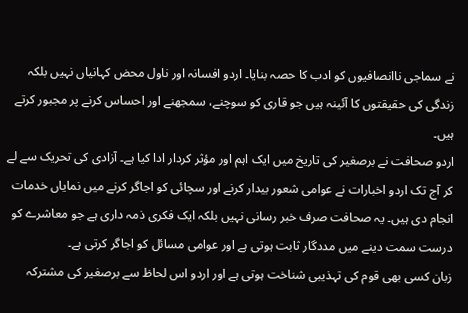نے سماجی ناانصافیوں کو ادب کا حصہ بنایا۔ اردو افسانہ اور ناول محض کہانیاں نہیں بلکہ زندگی کی حقیقتوں کا آئینہ ہیں جو قاری کو سوچنے، سمجھنے اور احساس کرنے پر مجبور کرتے ہیں۔
اردو صحافت نے برصغیر کی تاریخ میں ایک اہم اور مؤثر کردار ادا کیا ہے۔ آزادی کی تحریک سے لے کر آج تک اردو اخبارات نے عوامی شعور بیدار کرنے اور سچائی کو اجاگر کرنے میں نمایاں خدمات انجام دی ہیں۔ یہ صحافت صرف خبر رسانی نہیں بلکہ ایک فکری ذمہ داری ہے جو معاشرے کو درست سمت دینے میں مددگار ثابت ہوتی ہے اور عوامی مسائل کو اجاگر کرتی ہے۔
زبان کسی بھی قوم کی تہذیبی شناخت ہوتی ہے اور اردو اس لحاظ سے برصغیر کی مشترکہ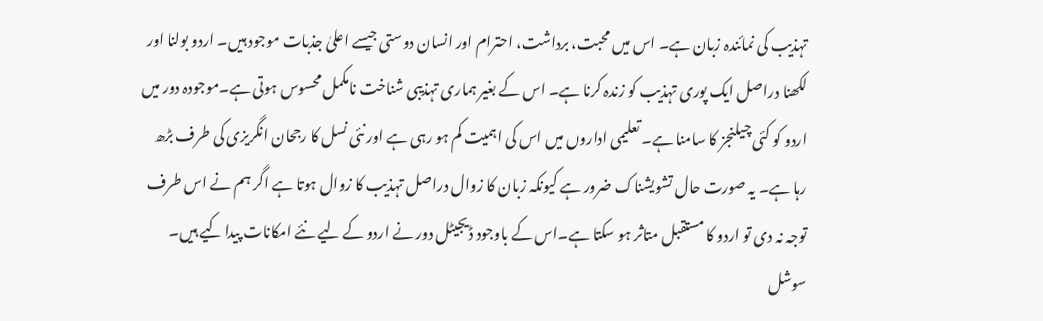تہذیب کی نمائندہ زبان ہے۔ اس میں محبت، برداشت، احترام اور انسان دوستی جیسے اعلیٰ جذبات موجود ہیں۔ اردو بولنا اور لکھنا دراصل ایک پوری تہذیب کو زندہ کرنا ہے۔ اس کے بغیر ہماری تہذیبی شناخت نامکمل محسوس ہوتی ہے۔موجودہ دور میں اردو کو کئی چیلنجز کا سامنا ہے۔ تعلیمی اداروں میں اس کی اہمیت کم ہو رہی ہے اور نئی نسل کا رجحان انگریزی کی طرف بڑھ رہا ہے۔ یہ صورت حال تشویشناک ضرور ہے کیونکہ زبان کا زوال دراصل تہذیب کا زوال ہوتا ہے اگر ہم نے اس طرف توجہ نہ دی تو اردو کا مستقبل متاثر ہو سکتا ہے۔اس کے باوجود ڈیجیٹل دور نے اردو کے لیے نئے امکانات پیدا کیے ہیں۔ سوشل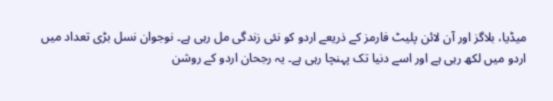میڈیا، بلاگز اور آن لائن پلیٹ فارمز کے ذریعے اردو کو نئی زندگی مل رہی ہے۔ نوجوان نسل بڑی تعداد میں اردو میں لکھ رہی ہے اور اسے دنیا تک پہنچا رہی ہے۔ یہ رجحان اردو کے روشن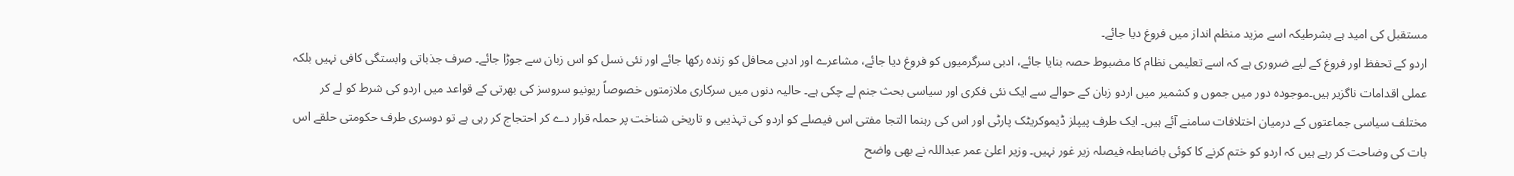مستقبل کی امید ہے بشرطیکہ اسے مزید منظم انداز میں فروغ دیا جائے۔
اردو کے تحفظ اور فروغ کے لیے ضروری ہے کہ اسے تعلیمی نظام کا مضبوط حصہ بنایا جائے، ادبی سرگرمیوں کو فروغ دیا جائے، مشاعرے اور ادبی محافل کو زندہ رکھا جائے اور نئی نسل کو اس زبان سے جوڑا جائے۔ صرف جذباتی وابستگی کافی نہیں بلکہ عملی اقدامات ناگزیر ہیں۔موجودہ دور میں جموں و کشمیر میں اردو زبان کے حوالے سے ایک نئی فکری اور سیاسی بحث جنم لے چکی ہے۔ حالیہ دنوں میں سرکاری ملازمتوں خصوصاً ریونیو سروسز کی بھرتی کے قواعد میں اردو کی شرط کو لے کر مختلف سیاسی جماعتوں کے درمیان اختلافات سامنے آئے ہیں۔ ایک طرف پیپلز ڈیموکریٹک پارٹی اور اس کی رہنما التجا مفتی اس فیصلے کو اردو کی تہذیبی و تاریخی شناخت پر حملہ قرار دے کر احتجاج کر رہی ہے تو دوسری طرف حکومتی حلقے اس بات کی وضاحت کر رہے ہیں کہ اردو کو ختم کرنے کا کوئی باضابطہ فیصلہ زیر غور نہیں۔ وزیر اعلیٰ عمر عبداللہ نے بھی واضح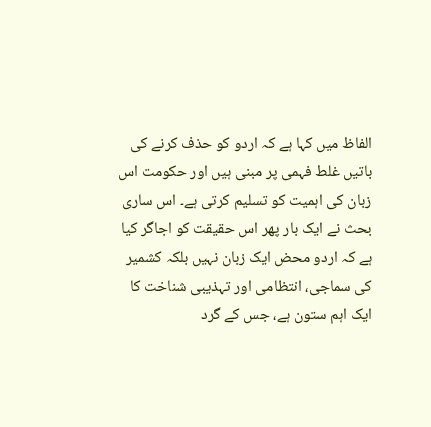الفاظ میں کہا ہے کہ اردو کو حذف کرنے کی باتیں غلط فہمی پر مبنی ہیں اور حکومت اس زبان کی اہمیت کو تسلیم کرتی ہے۔ اس ساری بحث نے ایک بار پھر اس حقیقت کو اجاگر کیا ہے کہ اردو محض ایک زبان نہیں بلکہ کشمیر کی سماجی، انتظامی اور تہذیبی شناخت کا ایک اہم ستون ہے، جس کے گرد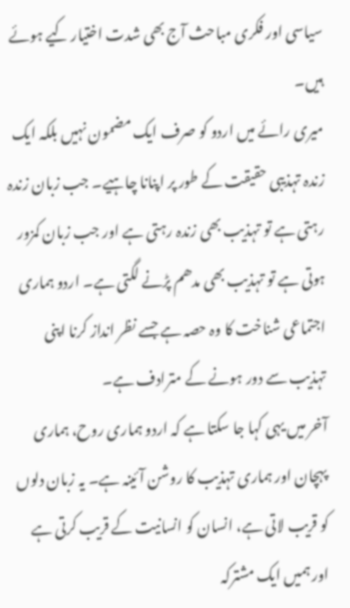سیاسی اور فکری مباحث آج بھی شدت اختیار کیے ہوئے ہیں۔
میری رائے میں اردو کو صرف ایک مضمون نہیں بلکہ ایک زندہ تہذیبی حقیقت کے طور پر اپنانا چاہیے۔ جب زبان زندہ رہتی ہے تو تہذیب بھی زندہ رہتی ہے اور جب زبان کمزور ہوتی ہے تو تہذیب بھی مدھم پڑنے لگتی ہے۔ اردو ہماری اجتماعی شناخت کا وہ حصہ ہے جسے نظر انداز کرنا اپنی تہذیب سے دور ہونے کے مترادف ہے۔
آخر میں یہی کہا جا سکتا ہے کہ اردو ہماری روح، ہماری پہچان اور ہماری تہذیب کا روشن آئینہ ہے۔ یہ زبان دلوں کو قریب لاتی ہے، انسان کو انسانیت کے قریب کرتی ہے اور ہمیں ایک مشترکہ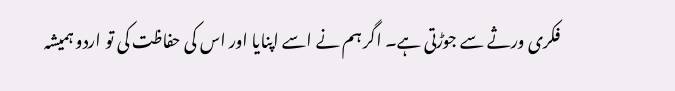فکری ورثے سے جوڑتی ہے۔ اگر ہم نے اسے اپنایا اور اس کی حفاظت کی تو اردو ہمیشہ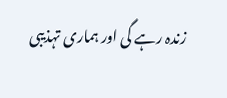زندہ رہے گی اور ہماری تہذیبی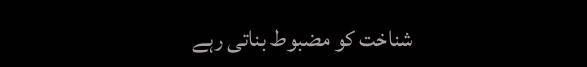شناخت کو مضبوط بناتی رہے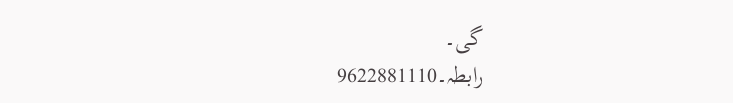گی۔
رابطہ۔9622881110